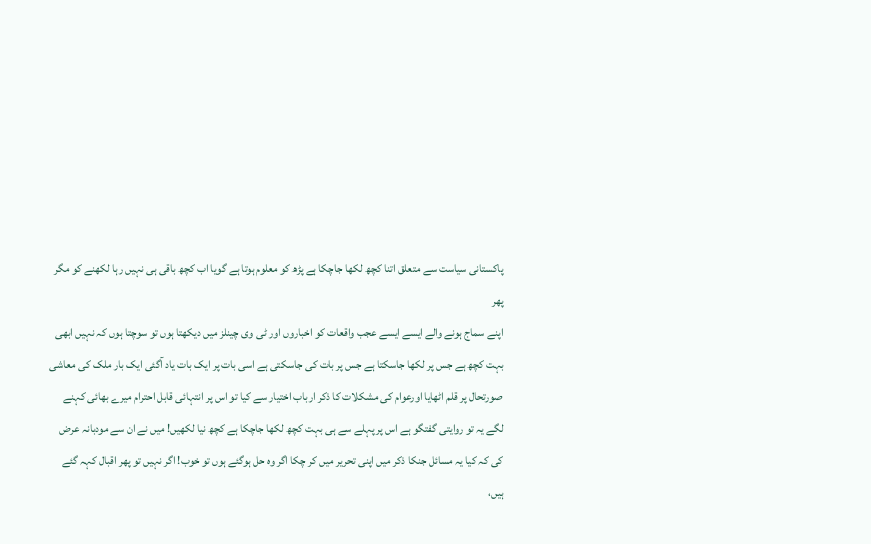پاکستانی سیاست سے متعلق اتنا کچھ لکھا جاچکا ہے پڑھ کو معلوم ہوتا ہے گویا اب کچھ باقی ہی نہیں رہا لکھنے کو مگر پھر
اپنے سماج ہونے والے ایسے ایسے عجب واقعات کو اخباروں اور ٹی وی چینلز میں دیکھتا ہوں تو سوچتا ہوں کہ نہیں ابھی
بہت کچھ ہے جس پر لکھا جاسکتا ہے جس پر بات کی جاسکتی ہے اسی بات پر ایک بات یاد آگئی ایک بار ملک کی معاشی
صورتحال پر قلم اٹھایا اورعوام کی مشکلات کا ذکر ارباب اختیار سے کیا تو اس پر انتہائی قابل احترام میرے بھائی کہنے
لگے یہ تو روایتی گفتگو ہے اس پر پہلے سے ہی بہت کچھ لکھا جاچکا ہے کچھ نیا لکھیں! میں نے ان سے مودبانہ عرض
کی کہ کیا یہ مسائل جنکا ذکر میں اپنی تحریر میں کر چکا اگر وہ حل ہوگئے ہوں تو خوب! اگر نہیں تو پھر اقبال کہہ گئے
ہیں،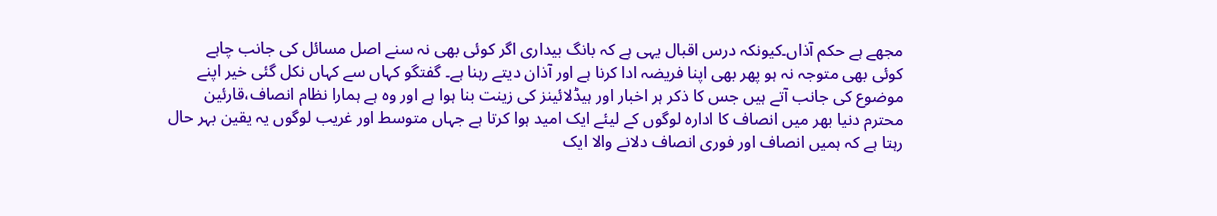مجھے ہے حکم آذاں۔کیونکہ درس اقبال یہی ہے کہ بانگ بیداری اگر کوئی بھی نہ سنے اصل مسائل کی جانب چاہے
کوئی بھی متوجہ نہ ہو پھر بھی اپنا فریضہ ادا کرنا ہے اور آذان دیتے رہنا ہے۔ گفتگو کہاں سے کہاں نکل گئی خیر اپنے
موضوع کی جانب آتے ہیں جس کا ذکر ہر اخبار اور ہیڈلائینز کی زینت بنا ہوا ہے اور وہ ہے ہمارا نظام انصاف،قارئین
محترم دنیا بھر میں انصاف کا ادارہ لوگوں کے لیئے ایک امید ہوا کرتا ہے جہاں متوسط اور غریب لوگوں یہ یقین بہر حال
رہتا ہے کہ ہمیں انصاف اور فوری انصاف دلانے والا ایک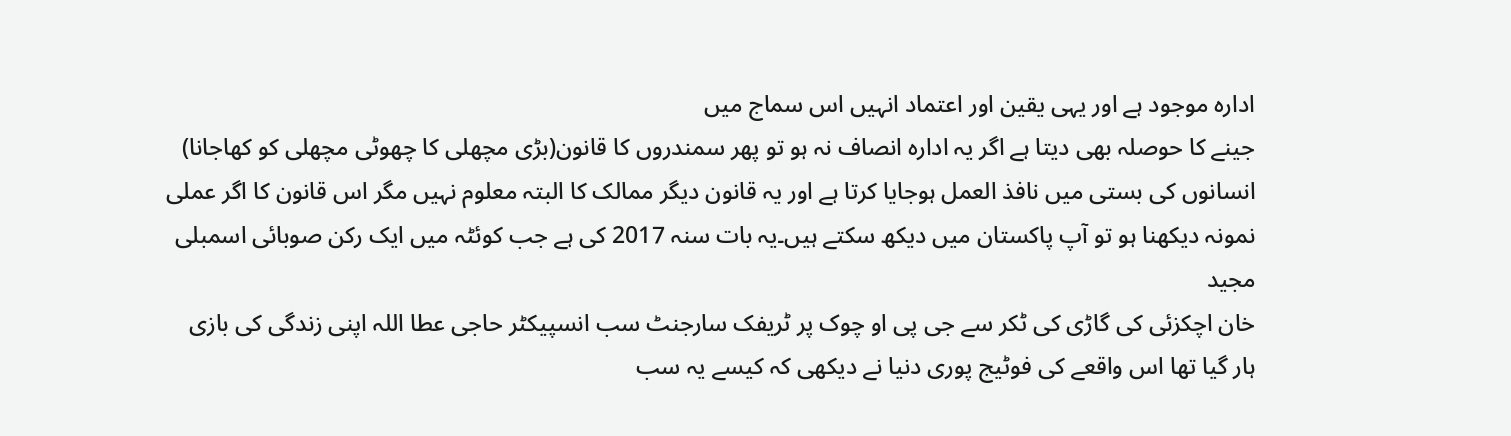ادارہ موجود ہے اور یہی یقین اور اعتماد انہیں اس سماج میں
جینے کا حوصلہ بھی دیتا ہے اگر یہ ادارہ انصاف نہ ہو تو پھر سمندروں کا قانون(بڑی مچھلی کا چھوٹی مچھلی کو کھاجانا)
انسانوں کی بستی میں نافذ العمل ہوجایا کرتا ہے اور یہ قانون دیگر ممالک کا البتہ معلوم نہیں مگر اس قانون کا اگر عملی
نمونہ دیکھنا ہو تو آپ پاکستان میں دیکھ سکتے ہیں۔یہ بات سنہ 2017 کی ہے جب کوئٹہ میں ایک رکن صوبائی اسمبلی مجید
خان اچکزئی کی گاڑی کی ٹکر سے جی پی او چوک پر ٹریفک سارجنٹ سب انسپیکٹر حاجی عطا اللہ اپنی زندگی کی بازی
ہار گیا تھا اس واقعے کی فوٹیج پوری دنیا نے دیکھی کہ کیسے یہ سب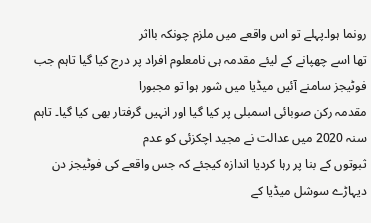رونما ہوا۔پہلے تو اس واقعے میں ملزم چونکہ بااثر
تھا اسے چھپانے کے لیئے مقدمہ ہی نامعلوم افراد پر درج کیا گیا تاہم جب فوٹیجز سامنے آئیں میڈیا میں شور ہوا تو مجبورا
مقدمہ رکن صوبائی اسمبلی پر کیا گیا اور انہیں گرفتار بھی کیا گیا۔ تاہم سنہ 2020 میں عدالت نے مجید اچکزئی کو عدم
ثبوتوں کے بنا پر رہا کردیا اندازہ کیجئے کہ جس واقعے کی فوٹیجز دن دیہاڑے سوشل میڈیا کے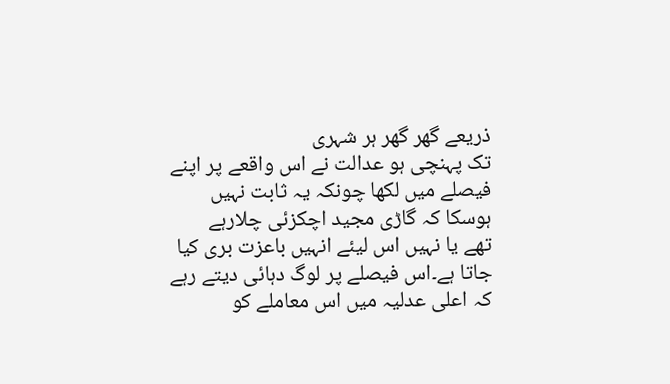ذریعے گھر گھر ہر شہری
تک پہنچی ہو عدالت نے اس واقعے پر اپنے فیصلے میں لکھا چونکہ یہ ثابت نہیں ہوسکا کہ گاڑی مجید اچکزئی چلارہے
تھے یا نہیں اس لیئے انہیں باعزت بری کیا جاتا ہے۔اس فیصلے پر لوگ دہائی دیتے رہے کہ اعلی عدلیہ میں اس معاملے کو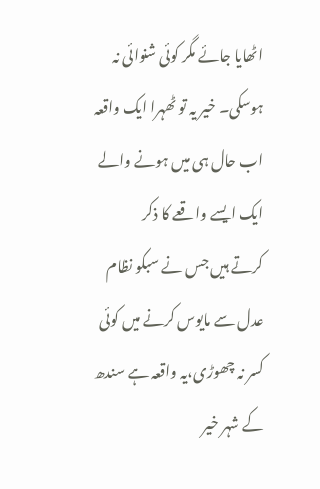اٹھایا جائے مگر کوئی شنوائی نہ ہوسکی۔ خیر یہ تو ٹھہرا ایک واقعہ اب حال ہی میں ہونے والے ایک ایسے واقعے کا ذکر
کرتے ہیں جس نے سبکو نظام عدل سے مایوس کرنے میں کوئی کسر نہ چھوڑی،یہ واقعہ ہے سندھ کے شہر خیر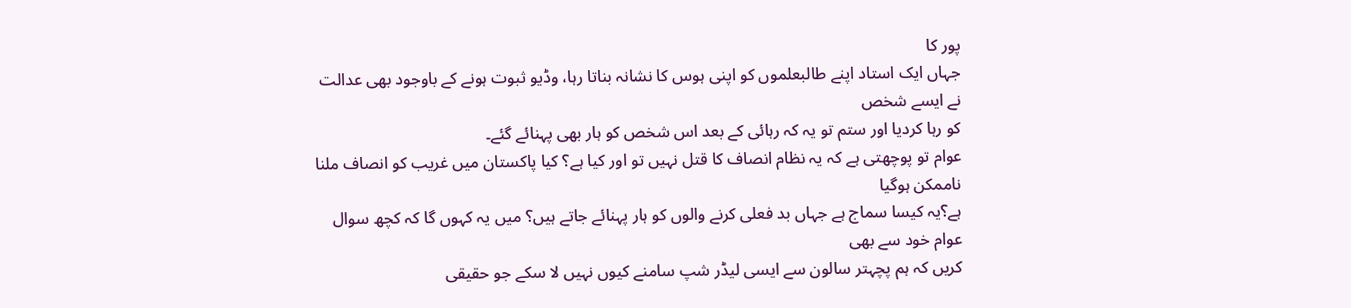پور کا
جہاں ایک استاد اپنے طالبعلموں کو اپنی ہوس کا نشانہ بناتا رہا، وڈیو ثبوت ہونے کے باوجود بھی عدالت نے ایسے شخص
کو رہا کردیا اور ستم تو یہ کہ رہائی کے بعد اس شخص کو ہار بھی پہنائے گئے۔
عوام تو پوچھتی ہے کہ یہ نظام انصاف کا قتل نہیں تو اور کیا ہے؟ کیا پاکستان میں غریب کو انصاف ملنا ناممکن ہوگیا
ہے؟یہ کیسا سماج ہے جہاں بد فعلی کرنے والوں کو ہار پہنائے جاتے ہیں؟ میں یہ کہوں گا کہ کچھ سوال عوام خود سے بھی
کریں کہ ہم پچہتر سالون سے ایسی لیڈر شپ سامنے کیوں نہیں لا سکے جو حقیقی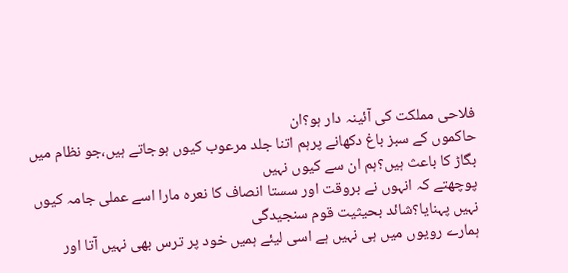فلاحی مملکت کی آئینہ دار ہو؟ان
حاکموں کے سبز باغ دکھانے پرہم اتنا جلد مرعوب کیوں ہوجاتے ہیں،جو نظام میں بگاڑ کا باعث ہیں؟ہم ان سے کیوں نہیں
پوچھتے کہ انہوں نے بروقت اور سستا انصاف کا نعرہ مارا اسے عملی جامہ کیوں نہیں پہنایا؟شائد بحیثیت قوم سنجیدگی
ہمارے رویوں میں ہی نہیں ہے اسی لیئے ہمیں خود پر ترس بھی نہیں آتا اور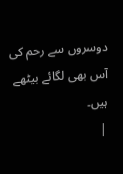دوسروں سے رحم کی آس بھی لگائے بیٹھے
ہیں۔
|